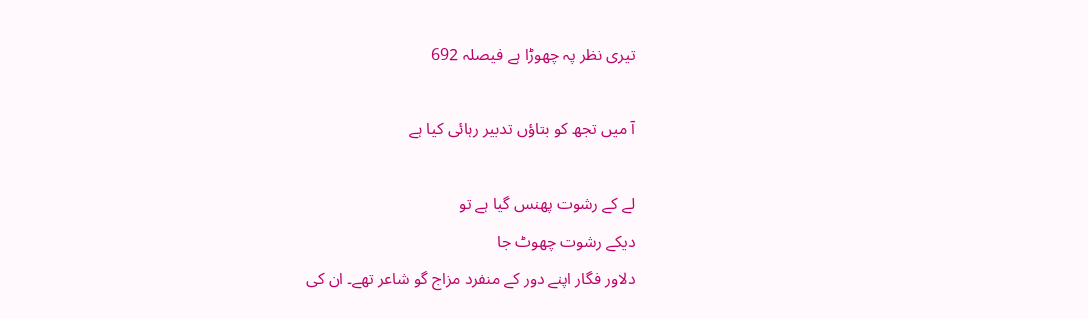تیری نظر پہ چھوڑا ہے فیصلہ 692

آ میں تجھ کو بتاؤں تدبیر رہائی کیا ہے

لے کے رشوت پھنس گیا ہے تو
دیکے رشوت چھوٹ جا
دلاور فگار اپنے دور کے منفرد مزاج گو شاعر تھے۔ ان کی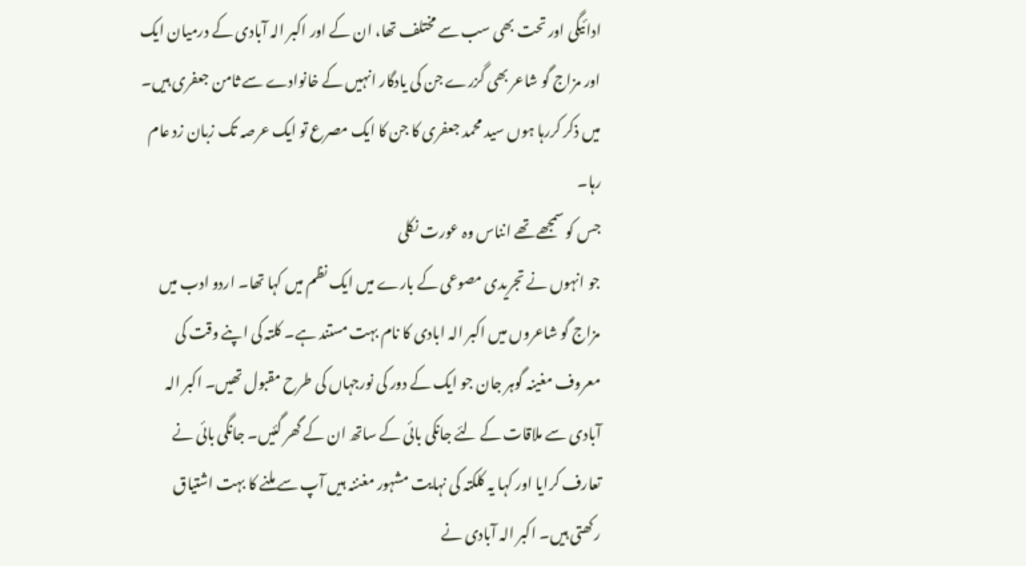ادائیگی اور تحت بھی سب سے مختلف تھا، ان کے اور اکبر الہ آبادی کے درمیان ایک اور مزاج گو شاعر بھی گزرے جن کی یادگار انہیں کے خانوادے سے ثامن جعفری ہیں۔ میں ذکر کررہا ہوں سید محمد جعفری کا جن کا ایک مصرع تو ایک عرصہ تک زبان زد عام رہا۔
جس کو سمجھے تھے انناس وہ عورت نکلی
جو انہوں نے تجریدی مصوعی کے بارے میں ایک نظم میں کہا تھا۔ اردو ادب میں مزاج گو شاعروں میں اکبر الہ ابادی کا نام بہت مستند ہے۔ کلتہ کی اپنے وقت کی معروف مغینہ گوہر جان جو ایک کے دور کی نورجہاں کی طرح مقبول تھیں۔ اکبر الہ آبادی سے ملاقات کے لئے جانکی بائی کے ساتھ ان کے گھر گئیں۔ جانگی بائی نے تعارف کرایا اور کہا یہ کلکتہ کی نہایت مشہور مغننہ ہیں آپ سے ملنے کا بہت اشتیاق رکھتی ہیں۔ اکبر الہ آبادی نے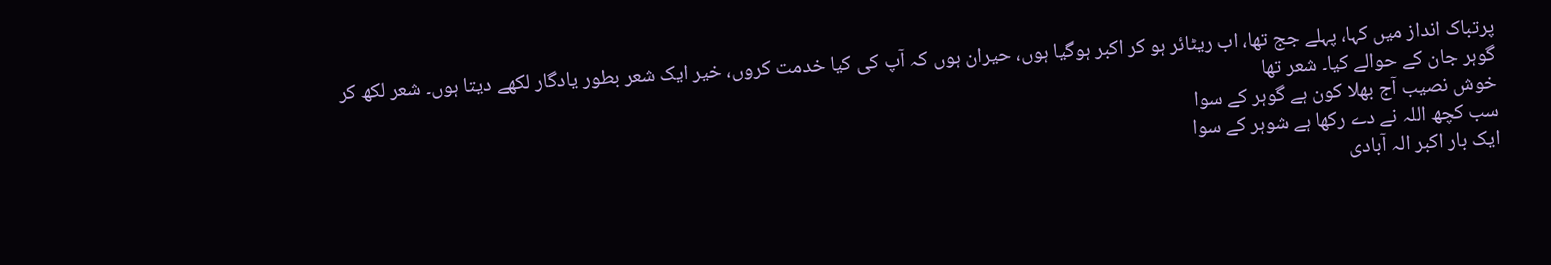پرتباک انداز میں کہا، پہلے جج تھا، اب ریٹائر ہو کر اکبر ہوگیا ہوں، حیران ہوں کہ آپ کی کیا خدمت کروں، خیر ایک شعر بطور یادگار لکھے دیتا ہوں۔ شعر لکھ کر گوہر جان کے حوالے کیا۔ شعر تھا
خوش نصیب آج بھلا کون ہے گوہر کے سوا
سب کچھ اللہ نے دے رکھا ہے شوہر کے سوا
ایک بار اکبر الہ آبادی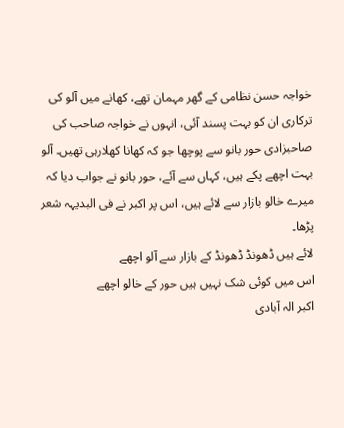خواجہ حسن نظامی کے گھر مہمان تھے، کھانے میں آلو کی ترکاری ان کو بہت پسند آئی، انہوں نے خواجہ صاحب کی صاحبزادی حور بانو سے پوچھا جو کہ کھانا کھلارہی تھیں۔ آلو بہت اچھے پکے ہیں، کہاں سے آئے، حور بانو نے جواب دیا کہ میرے خالو بازار سے لائے ہیں، اس پر اکبر نے فی البدیہہ شعر پڑھا۔
لائے ہیں ڈھونڈ ڈھونڈ کے بازار سے آلو اچھے
اس میں کوئی شک نہیں ہیں حور کے خالو اچھے
اکبر الہ آبادی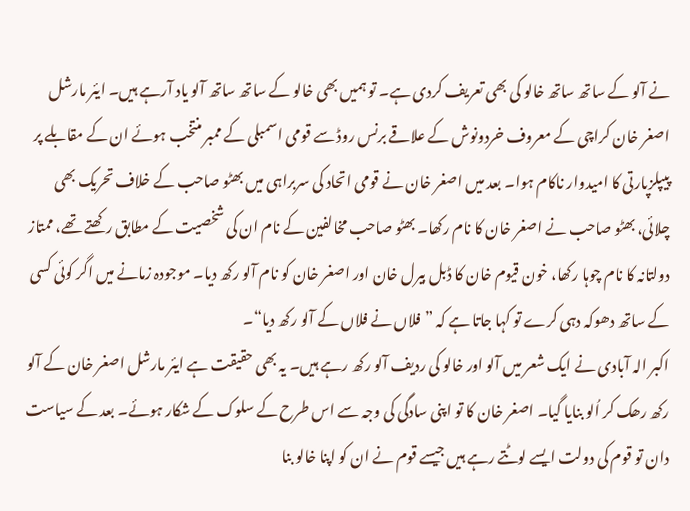نے آلو کے ساتھ ساتھ خالو کی بھی تعریف کردی ہے۔ تو ہمیں بھی خالو کے ساتھ ساتھ آلو یاد آرہے ہیں۔ ایئر مارشل اصغر خان کراچی کے معروف خردونوش کے علاقے برنس روڈ سے قومی اسمبلی کے ممبر منتخب ہوئے ان کے مقابلے پر پیپلزپارتی کا امیدوار ناکام ہوا۔ بعد میں اصغر خان نے قومی اتحاد کی سربراہی میں بھٹو صاحب کے خلاف تحریک بھی چلائی، بھٹو صاحب نے اصغر خان کا نام رکھا۔ بھٹو صاحب مخالفین کے نام ان کی شخصیت کے مطابق رکھتے تھے، ممتاز دولتانہ کا نام چوہا رکھا، خون قیوم خان کا ڈبل بیرل خان اور اصغر خان کو نام آلو رکھ دیا۔ موجودہ زمانے میں اگر کوئی کسی کے ساتھ دھوکہ دہی کرے تو کہا جاتا ہے کہ ”فلاں نے فلاں کے آلو رکھ دیا“۔
اکبر الہ آبادی نے ایک شعر میں آلو اور خالو کی ردیف آلو رکھ رہے ہیں۔ یہ بھی حقیقت ہے ایئر مارشل اصغر خان کے آلو رکھ رھک کر اُلو بنایا گیا۔ اصغر خان کا تو اپنی سادگی کی وجہ سے اس طرح کے سلوک کے شکار ہوئے۔ بعد کے سیاست دان تو قوم کی دولت ایسے لوٹتے رہے ہیں جیسے قوم نے ان کو اپنا خالو بنا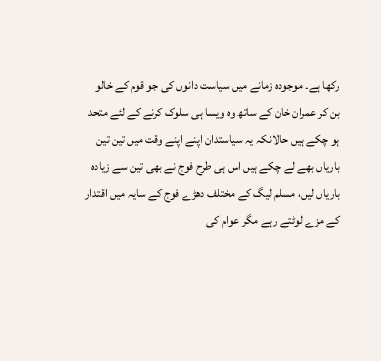رکھا ہے۔ موجودہ زمانے میں سیاست دانوں کی جو قوم کے خالو بن کر عمران خان کے ساتھ وہ ویسا ہی سلوک کرنے کے لئے متحد ہو چکے ہیں حالانکہ یہ سیاستدان اپنے اپنے وقت میں تین تین باریاں بھے لے چکے ہیں اس ہی طرح فوج نے بھی تین سے زیادہ باریاں لیں، مسلم لیگ کے مختلف دھڑے فوج کے سایہ میں اقتدار کے مزے لوٹتے رہے مگر عوام کی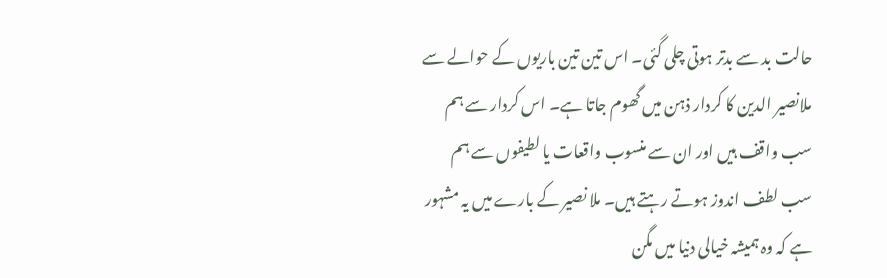حالت بد سے بدتر ہوتی چلی گئی۔ اس تین تین باریوں کے حوالے سے ملانصیر الدین کا کردار ذہن میں گھوم جاتا ہے۔ اس کردار سے ہم سب واقف ہیں اور ان سے منسوب واقعات یا لطیفوں سے ہم سب لطف اندوز ہوتے رہتے ہیں۔ ملا نصیر کے بارے میں یہ مشہور ہے کہ وہ ہمیشہ خیالی دنیا میں مگن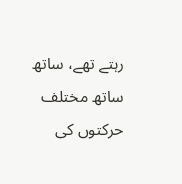رہتے تھے، ساتھ ساتھ مختلف حرکتوں کی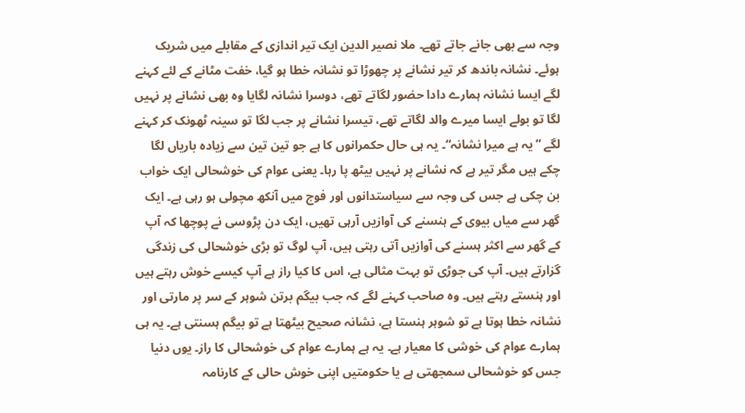وجہ سے بھی جانے جاتے تھے۔ ملا نصیر الدین ایک تیر اندازی کے مقابلے میں شریک ہوئے۔ نشانہ باندھ کر تیر نشانے پر چھوڑا تو نشانہ خطا ہو گیا، خفت مٹانے کے لئے کہنے لگے ایسا نشانہ ہمارے دادا حضور لگاتے تھے، دوسرا نشانہ لگایا وہ بھی نشانے پر نہیں لگا تو بولے ایسا میرے والد لگاتے تھے، تیسرا نشانے پر جب لگا تو سینہ ٹھونک کر کہنے لگے ”یہ ہے میرا نشانہ“۔ یہ ہی حال حکمرانوں کا ہے جو تین تین سے زیادہ باریاں لگا چکے ہیں مگر تیر ہے کہ نشانے پر نہیں بیٹھ پا رہا۔ یعنی عوام کی خوشحالی ایک خواب بن چکی ہے جس کی وجہ سے سیاستدانوں اور فوج میں آنکھ مچولی ہو رہی ہے۔ ایک گھر سے میاں بیوی کے ہنسنے کی آوازیں آرہی تھیں، ایک دن پڑوسی نے پوچھا کہ آپ کے گھر سے اکثر ہسنے کی آوازیں آتی رہتی ہیں، آپ لوگ تو بڑی خوشحالی کی زندگی گزارتے ہیں۔ آپ کی جوڑی تو بہت مثالی ہے، اس کا کیا راز ہے آپ کیسے خوش رہتے ہیں اور ہنستے رہتے ہیں۔ وہ صاحب کہنے لگے کہ جب بیگم برتن شوہر کے سر پر مارتی اور نشانہ خطا ہوتا ہے تو شوہر ہنستا ہے، نشانہ صحیح بیٹھتا ہے تو بیگم ہسنتی ہے۔ یہ ہی ہمارے عوام کی خوشی کا معیار ہے۔ یہ ہے ہمارے عوام کی خوشحالی کا راز۔ یوں دنیا جس کو خوشحالی سمجھتی ہے یا حکومتیں اپنی خوش حالی کے کارنامہ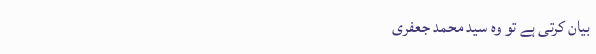بیان کرتی ہے تو وہ سید محمد جعفری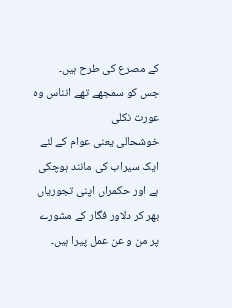کے مصرع کی طرح ہیں۔
جس کو سمجھے تھے انناس وہ عورت نکلی
خوشحالی یعنی عوام کے لئے ایک سیراب کی مانند ہوچکی ہے اور حکمراں اپنی تجوریاں بھر کر دلاور فگار کے مشورے پر من و عن عمل پیرا ہیں۔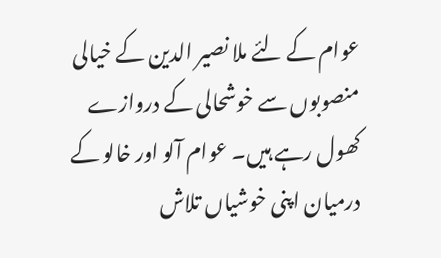عوام کے لئے ملا نصیر الدین کے خیالی منصوبوں سے خوشحالی کے دروازے کھول رہے ہیں۔ عوام آلو اور خالو کے درمیان اپنی خوشیاں تلاش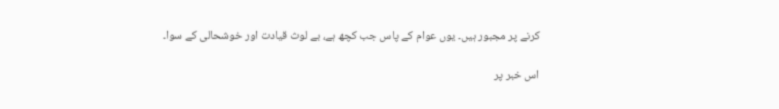کرنے پر مجبور ہیں۔ یوں عوام کے پاس جب کچھ ہے، بے لوث قیادت اور خوشحالی کے سوا۔

اس خبر پر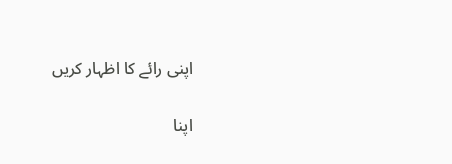اپنی رائے کا اظہار کریں

اپنا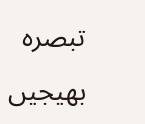تبصرہ بھیجیں